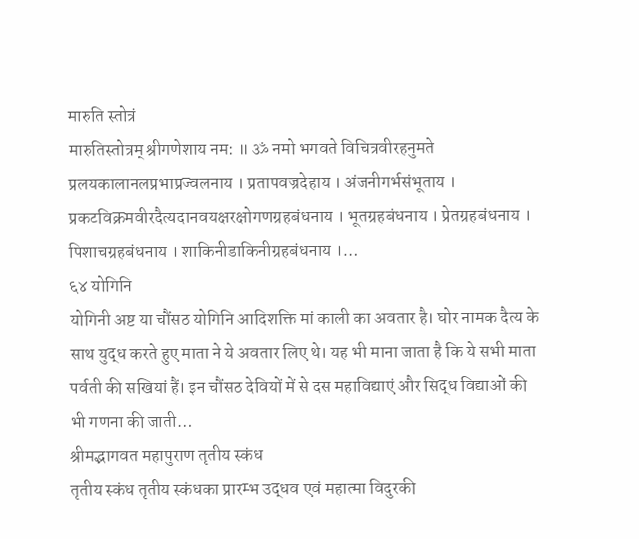मारुति स्तोत्रं
मारुतिस्तोत्रम् श्रीगणेशाय नम: ॥ ॐ नमो भगवते विचित्रवीरहनुमते प्रलयकालानलप्रभाप्रज्वलनाय । प्रतापवज्रदेहाय । अंजनीगर्भसंभूताय । प्रकटविक्रमवीरदैत्यदानवयक्षरक्षोगणग्रहबंधनाय । भूतग्रहबंधनाय । प्रेतग्रहबंधनाय । पिशाचग्रहबंधनाय । शाकिनीडाकिनीग्रहबंधनाय ।…
६४ योगिनि
योगिनी अष्ट या चौंसठ योगिनि आदिशक्ति मां काली का अवतार है। घोर नामक दैत्य के साथ युद्ध करते हुए माता ने ये अवतार लिए थे। यह भी माना जाता है कि ये सभी माता पर्वती की सखियां हैं। इन चौंसठ देवियों में से दस महाविद्याएं और सिद्ध विद्याओं की भी गणना की जाती…
श्रीमद्भागवत महापुराण तृतीय स्कंध
तृतीय स्कंध तृतीय स्कंधका प्रारम्भ उद्धव एवं महात्मा विदुरकी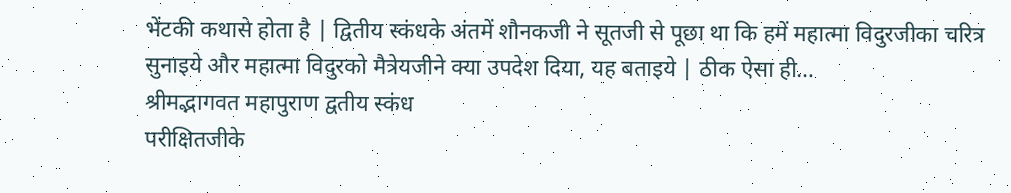भेंटकी कथासे होता है | द्वितीय स्कंधके अंतमें शौनकजी ने सूतजी से पूछा था कि हमें महात्मा विदुरजीका चरित्र सुनाइये और महात्मा विदुरको मैत्रेयजीने क्या उपदेश दिया, यह बताइये | ठीक ऐसा ही…
श्रीमद्भागवत महापुराण द्वतीय स्कंध
परीक्षितजीके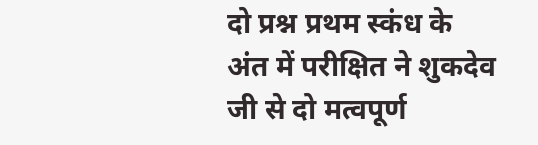दो प्रश्न प्रथम स्कंध के अंत में परीक्षित ने शुकदेव जी से दो मत्वपूर्ण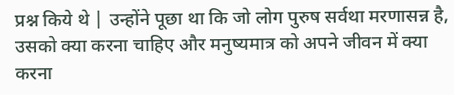प्रश्न किये थे | उन्होंने पूछा था कि जो लोग पुरुष सर्वथा मरणासन्न है, उसको क्या करना चाहिए और मनुष्यमात्र को अपने जीवन में क्या करना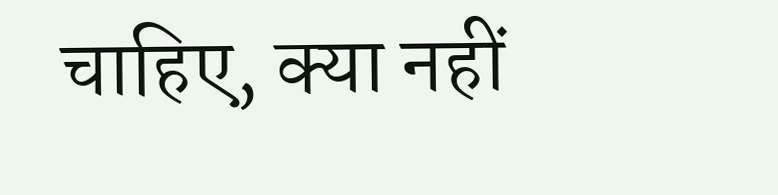चाहिए, क्या नहीं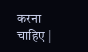करना चाहिए |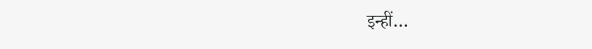इन्हीं…